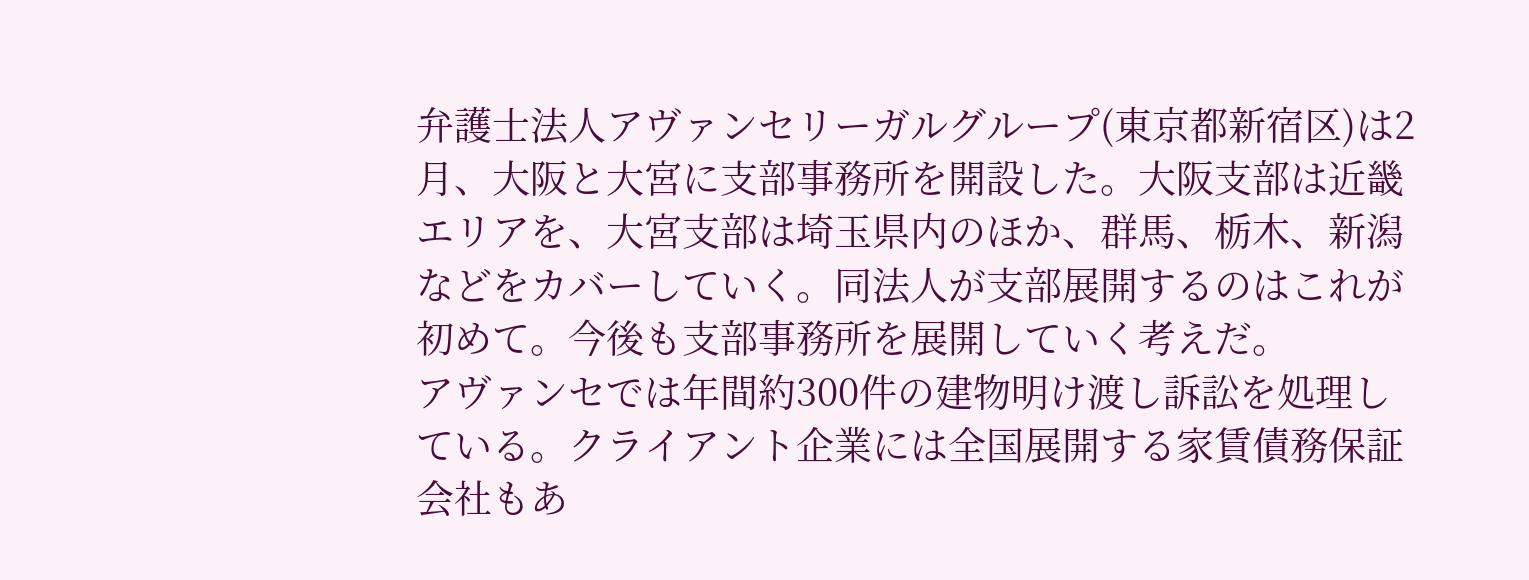弁護士法人アヴァンセリーガルグループ(東京都新宿区)は2月、大阪と大宮に支部事務所を開設した。大阪支部は近畿エリアを、大宮支部は埼玉県内のほか、群馬、栃木、新潟などをカバーしていく。同法人が支部展開するのはこれが初めて。今後も支部事務所を展開していく考えだ。
アヴァンセでは年間約300件の建物明け渡し訴訟を処理している。クライアント企業には全国展開する家賃債務保証会社もあ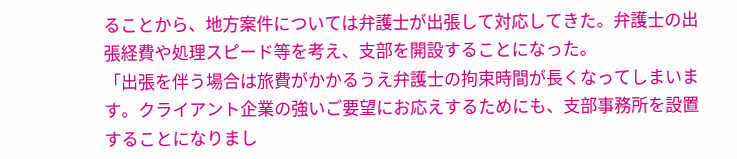ることから、地方案件については弁護士が出張して対応してきた。弁護士の出張経費や処理スピード等を考え、支部を開設することになった。
「出張を伴う場合は旅費がかかるうえ弁護士の拘束時間が長くなってしまいます。クライアント企業の強いご要望にお応えするためにも、支部事務所を設置することになりまし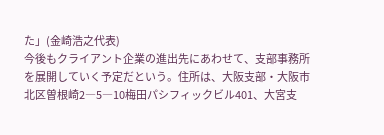た」(金崎浩之代表)
今後もクライアント企業の進出先にあわせて、支部事務所を展開していく予定だという。住所は、大阪支部・大阪市北区曽根崎2―5―10梅田パシフィックビル401、大宮支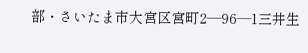部・さいたま市大宮区宮町2―96―1三井生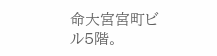命大宮宮町ビル5階。